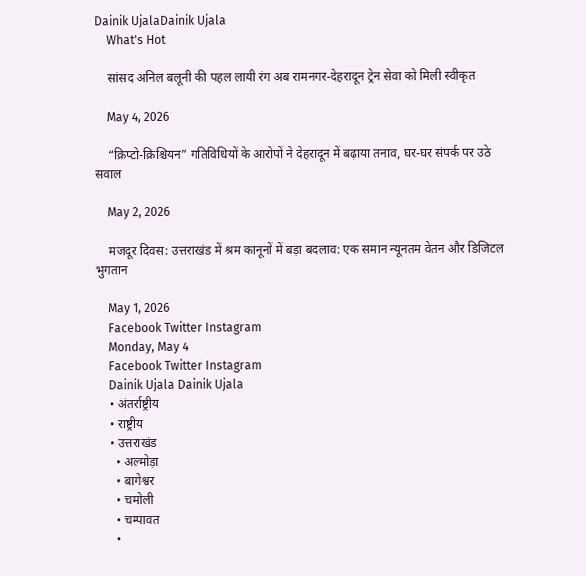Dainik UjalaDainik Ujala
    What's Hot

    सांसद अनिल बलूनी की पहल लायी रंग अब रामनगर-देहरादून ट्रेन सेवा को मिली स्वीकृत

    May 4, 2026

    “क्रिप्टो-क्रिश्चियन” गतिविधियों के आरोपों ने देहरादून में बढ़ाया तनाव, घर-घर संपर्क पर उठे सवाल

    May 2, 2026

    मजदूर दिवस: उत्तराखंड में श्रम कानूनों में बड़ा बदलाव: एक समान न्यूनतम वेतन और डिजिटल भुगतान

    May 1, 2026
    Facebook Twitter Instagram
    Monday, May 4
    Facebook Twitter Instagram
    Dainik Ujala Dainik Ujala
    • अंतर्राष्ट्रीय
    • राष्ट्रीय
    • उत्तराखंड
      • अल्मोड़ा
      • बागेश्वर
      • चमोली
      • चम्पावत
      •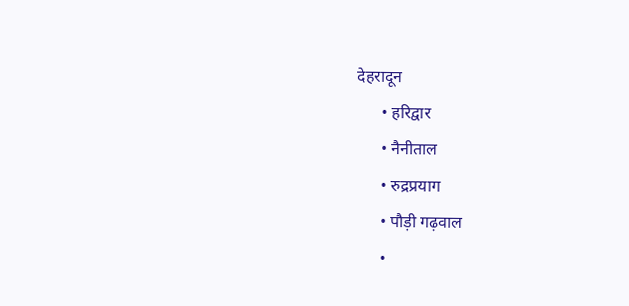देहरादून
      • हरिद्वार
      • नैनीताल
      • रुद्रप्रयाग
      • पौड़ी गढ़वाल
      •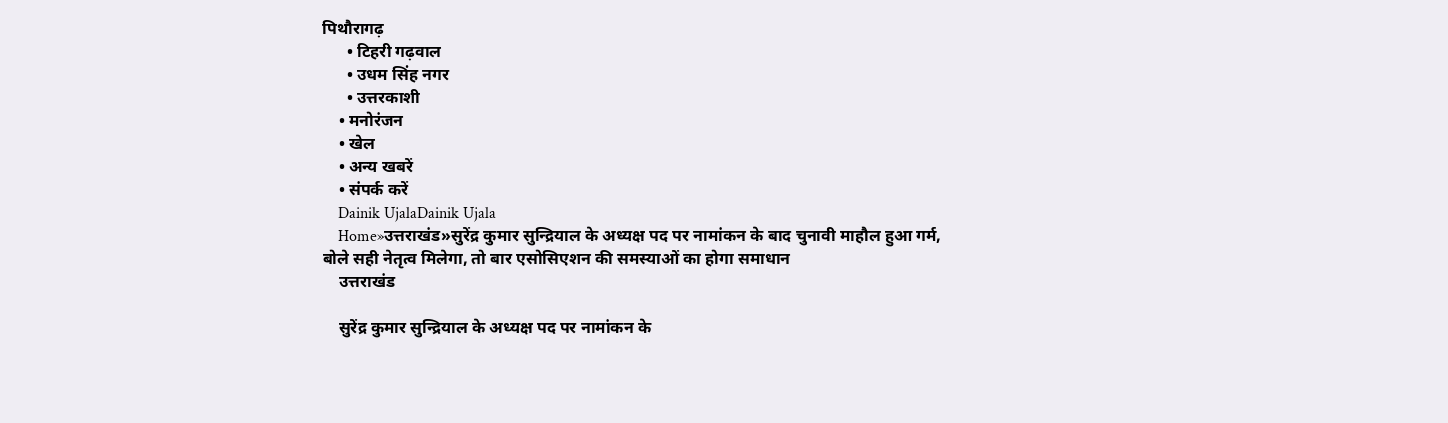पिथौरागढ़
      • टिहरी गढ़वाल
      • उधम सिंह नगर
      • उत्तरकाशी
    • मनोरंजन
    • खेल
    • अन्य खबरें
    • संपर्क करें
    Dainik UjalaDainik Ujala
    Home»उत्तराखंड»सुरेंद्र कुमार सुन्द्रियाल के अध्यक्ष पद पर नामांकन के बाद चुनावी माहौल हुआ गर्म, बोले सही नेतृत्व मिलेगा, तो बार एसोसिएशन की समस्याओं का होगा समाधान
    उत्तराखंड

    सुरेंद्र कुमार सुन्द्रियाल के अध्यक्ष पद पर नामांकन के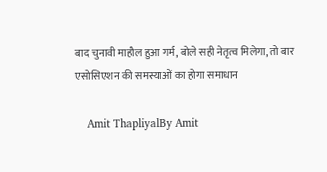बाद चुनावी माहौल हुआ गर्म, बोले सही नेतृत्व मिलेगा, तो बार एसोसिएशन की समस्याओं का होगा समाधान

    Amit ThapliyalBy Amit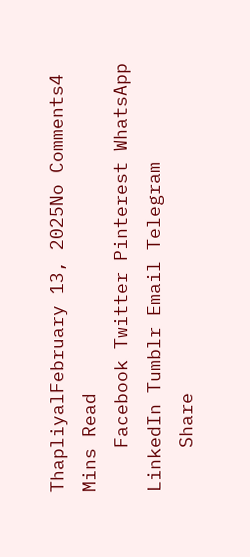ThapliyalFebruary 13, 2025No Comments4 Mins Read
    Facebook Twitter Pinterest WhatsApp LinkedIn Tumblr Email Telegram
    Share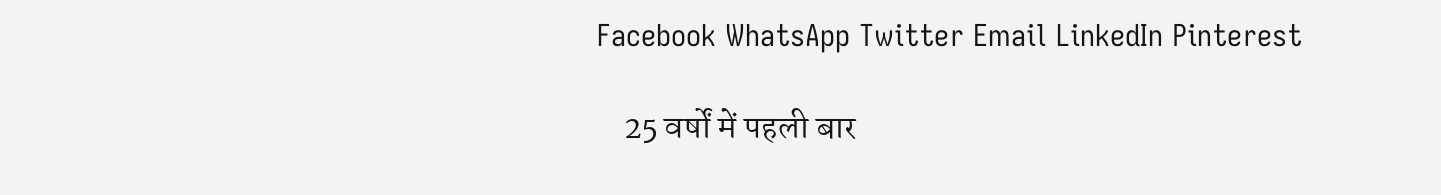Facebook WhatsApp Twitter Email LinkedIn Pinterest

    25 वर्षों में पहली बार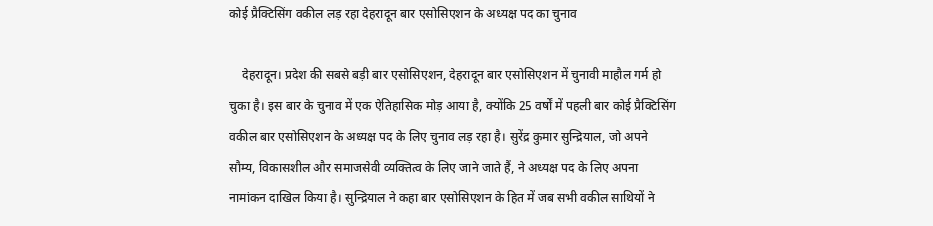कोई प्रैक्टिसिंग वकील लड़ रहा देहरादून बार एसोसिएशन के अध्यक्ष पद का चुनाव

    देहरादून। प्रदेश की सबसे बड़ी बार एसोसिएशन, देहरादून बार एसोसिएशन में चुनावी माहौल गर्म हो चुका है। इस बार के चुनाव में एक ऐतिहासिक मोड़ आया है, क्योंकि 25 वर्षों में पहली बार कोई प्रैक्टिसिंग वकील बार एसोसिएशन के अध्यक्ष पद के लिए चुनाव लड़ रहा है। सुरेंद्र कुमार सुन्द्रियाल, जो अपने सौम्य, विकासशील और समाजसेवी व्यक्तित्व के लिए जाने जाते हैं, ने अध्यक्ष पद के लिए अपना नामांकन दाखिल किया है। सुन्द्रियाल ने कहा बार एसोसिएशन के हित में जब सभी वकील साथियों ने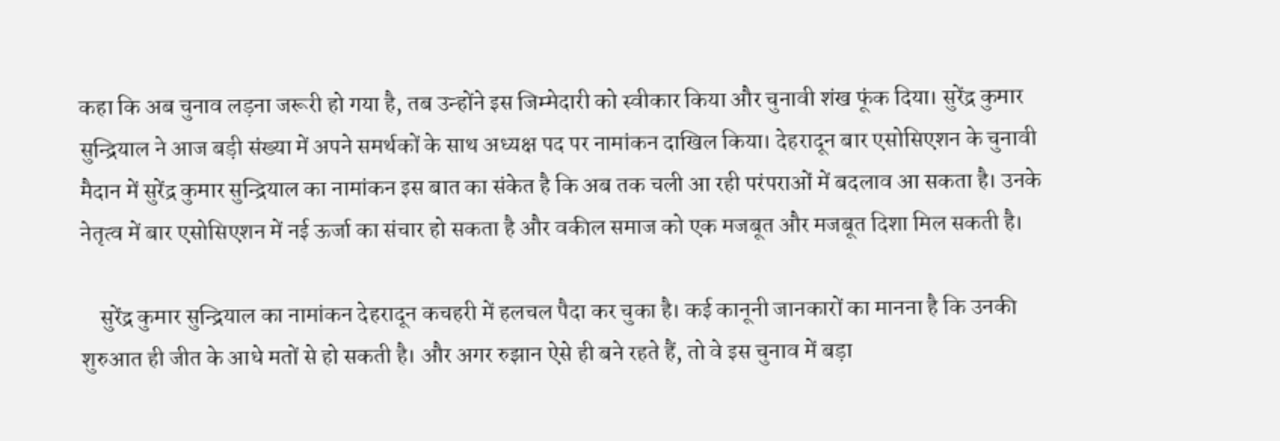कहा कि अब चुनाव लड़ना जरूरी हो गया है, तब उन्होंने इस जिम्मेदारी को स्वीकार किया और चुनावी शंख फूंक दिया। सुरेंद्र कुमार सुन्द्रियाल ने आज बड़ी संख्या में अपने समर्थकों के साथ अध्यक्ष पद पर नामांकन दाखिल किया। देहरादून बार एसोसिएशन के चुनावी मैदान में सुरेंद्र कुमार सुन्द्रियाल का नामांकन इस बात का संकेत है कि अब तक चली आ रही परंपराओं में बदलाव आ सकता है। उनके नेतृत्व में बार एसोसिएशन में नई ऊर्जा का संचार हो सकता है और वकील समाज को एक मजबूत और मजबूत दिशा मिल सकती है।

    सुरेंद्र कुमार सुन्द्रियाल का नामांकन देहरादून कचहरी में हलचल पैदा कर चुका है। कई कानूनी जानकारों का मानना है कि उनकी शुरुआत ही जीत के आधे मतों से हो सकती है। और अगर रुझान ऐसे ही बने रहते हैं, तो वे इस चुनाव में बड़ा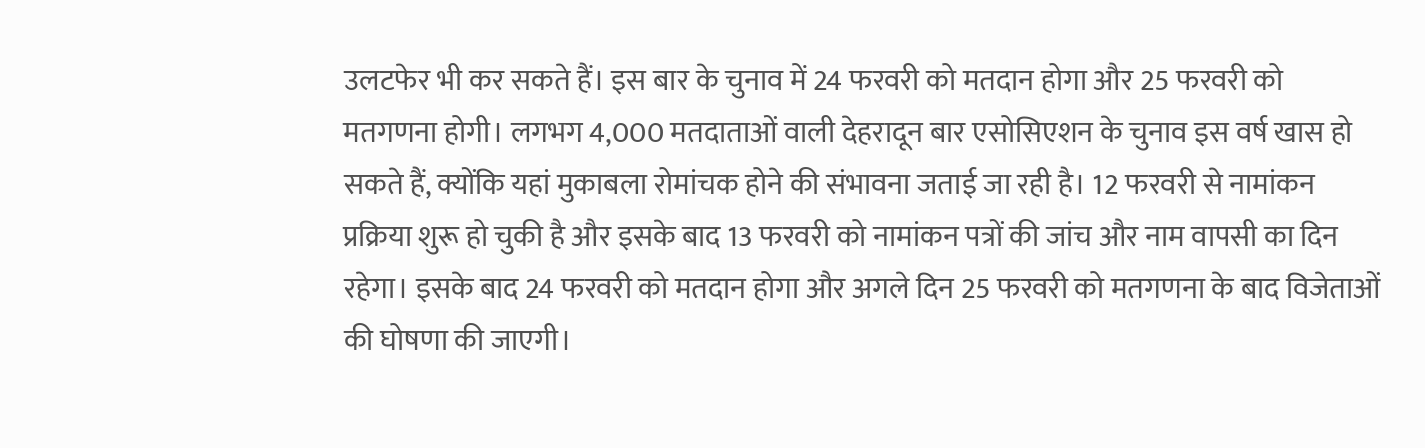उलटफेर भी कर सकते हैं। इस बार के चुनाव में 24 फरवरी को मतदान होगा और 25 फरवरी को मतगणना होगी। लगभग 4,000 मतदाताओं वाली देहरादून बार एसोसिएशन के चुनाव इस वर्ष खास हो सकते हैं, क्योंकि यहां मुकाबला रोमांचक होने की संभावना जताई जा रही है। 12 फरवरी से नामांकन प्रक्रिया शुरू हो चुकी है और इसके बाद 13 फरवरी को नामांकन पत्रों की जांच और नाम वापसी का दिन रहेगा। इसके बाद 24 फरवरी को मतदान होगा और अगले दिन 25 फरवरी को मतगणना के बाद विजेताओं की घोषणा की जाएगी।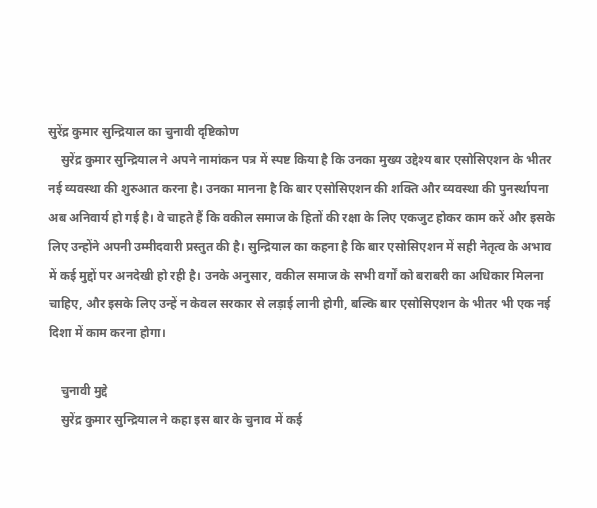सुरेंद्र कुमार सुन्द्रियाल का चुनावी दृष्टिकोण
    सुरेंद्र कुमार सुन्द्रियाल ने अपने नामांकन पत्र में स्पष्ट किया है कि उनका मुख्य उद्देश्य बार एसोसिएशन के भीतर नई व्यवस्था की शुरुआत करना है। उनका मानना है कि बार एसोसिएशन की शक्ति और व्यवस्था की पुनर्स्थापना अब अनिवार्य हो गई है। वे चाहते हैं कि वकील समाज के हितों की रक्षा के लिए एकजुट होकर काम करें और इसके लिए उन्होंने अपनी उम्मीदवारी प्रस्तुत की है। सुन्द्रियाल का कहना है कि बार एसोसिएशन में सही नेतृत्व के अभाव में कई मुद्दों पर अनदेखी हो रही है। उनके अनुसार, वकील समाज के सभी वर्गों को बराबरी का अधिकार मिलना चाहिए, और इसके लिए उन्हें न केवल सरकार से लड़ाई लानी होगी, बल्कि बार एसोसिएशन के भीतर भी एक नई दिशा में काम करना होगा।

    चुनावी मुद्दे
    सुरेंद्र कुमार सुन्द्रियाल ने कहा इस बार के चुनाव में कई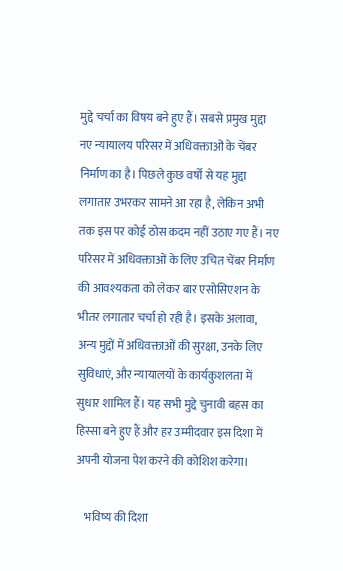मुद्दे चर्चा का विषय बने हुए हैं। सबसे प्रमुख मुद्दा नए न्यायालय परिसर में अधिवक्ताओं के चेंबर निर्माण का है। पिछले कुछ वर्षों से यह मुद्दा लगातार उभरकर सामने आ रहा है, लेकिन अभी तक इस पर कोई ठोस कदम नहीं उठाए गए हैं। नए परिसर में अधिवक्ताओं के लिए उचित चेंबर निर्माण की आवश्यकता को लेकर बार एसोसिएशन के भीतर लगातार चर्चा हो रही है। इसके अलावा, अन्य मुद्दों में अधिवक्ताओं की सुरक्षा, उनके लिए सुविधाएं, और न्यायालयों के कार्यकुशलता में सुधार शामिल हैं। यह सभी मुद्दे चुनावी बहस का हिस्सा बने हुए हैं और हर उम्मीदवार इस दिशा में अपनी योजना पेश करने की कोशिश करेगा।

    भविष्य की दिशा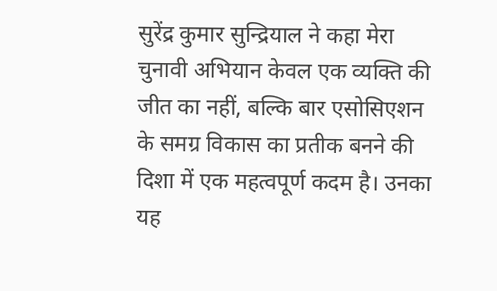सुरेंद्र कुमार सुन्द्रियाल ने कहा मेरा चुनावी अभियान केवल एक व्यक्ति की जीत का नहीं, बल्कि बार एसोसिएशन के समग्र विकास का प्रतीक बनने की दिशा में एक महत्वपूर्ण कदम है। उनका यह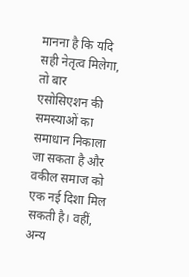मानना है कि यदि सही नेतृत्व मिलेगा, तो बार एसोसिएशन की समस्याओं का समाधान निकाला जा सकता है और वकील समाज को एक नई दिशा मिल सकती है। वहीं, अन्य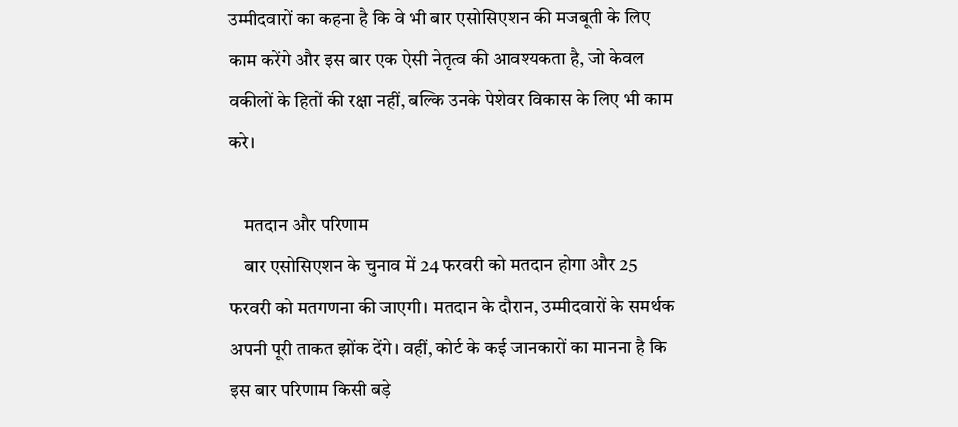उम्मीदवारों का कहना है कि वे भी बार एसोसिएशन की मजबूती के लिए काम करेंगे और इस बार एक ऐसी नेतृत्व की आवश्यकता है, जो केवल वकीलों के हितों की रक्षा नहीं, बल्कि उनके पेशेवर विकास के लिए भी काम करे।

    मतदान और परिणाम
    बार एसोसिएशन के चुनाव में 24 फरवरी को मतदान होगा और 25 फरवरी को मतगणना की जाएगी। मतदान के दौरान, उम्मीदवारों के समर्थक अपनी पूरी ताकत झोंक देंगे। वहीं, कोर्ट के कई जानकारों का मानना है कि इस बार परिणाम किसी बड़े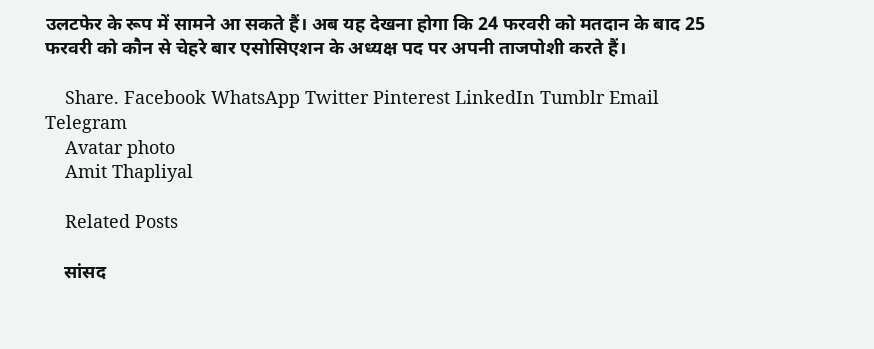उलटफेर के रूप में सामने आ सकते हैं। अब यह देखना होगा कि 24 फरवरी को मतदान के बाद 25 फरवरी को कौन से चेहरे बार एसोसिएशन के अध्यक्ष पद पर अपनी ताजपोशी करते हैं।

    Share. Facebook WhatsApp Twitter Pinterest LinkedIn Tumblr Email Telegram
    Avatar photo
    Amit Thapliyal

    Related Posts

    सांसद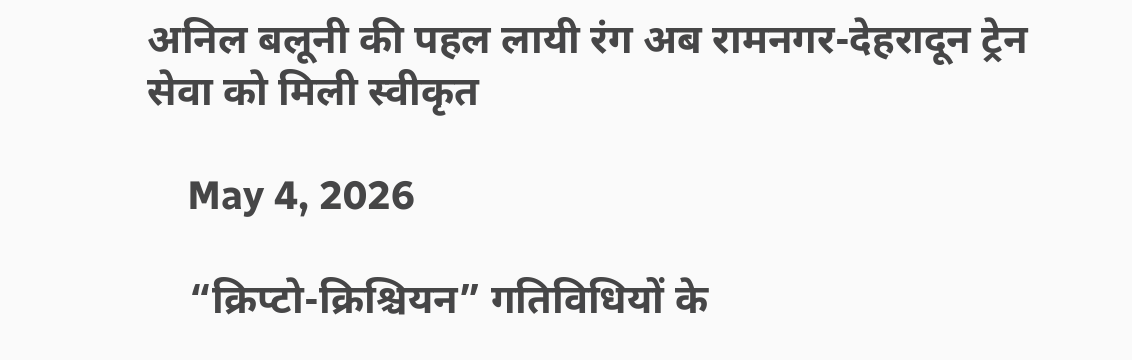अनिल बलूनी की पहल लायी रंग अब रामनगर-देहरादून ट्रेन सेवा को मिली स्वीकृत

    May 4, 2026

    “क्रिप्टो-क्रिश्चियन” गतिविधियों के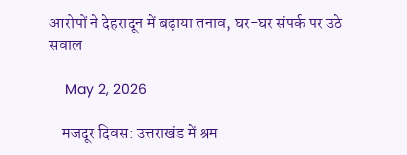आरोपों ने देहरादून में बढ़ाया तनाव, घर-घर संपर्क पर उठे सवाल

    May 2, 2026

    मजदूर दिवस: उत्तराखंड में श्रम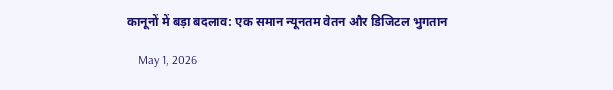कानूनों में बड़ा बदलाव: एक समान न्यूनतम वेतन और डिजिटल भुगतान

    May 1, 2026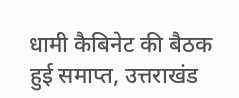धामी कैबिनेट की बैठक हुई समाप्त, उत्तराखंड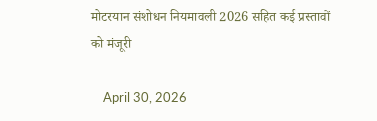मोटरयान संशोधन नियमावली 2026 सहित कई प्रस्तावों को मंजूरी

    April 30, 2026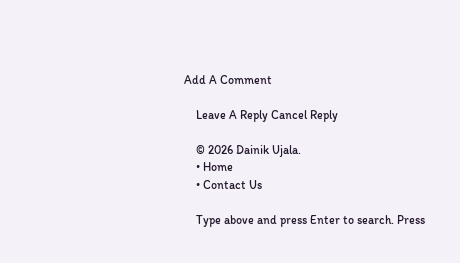Add A Comment

    Leave A Reply Cancel Reply

    © 2026 Dainik Ujala.
    • Home
    • Contact Us

    Type above and press Enter to search. Press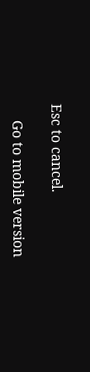Esc to cancel.

    Go to mobile version